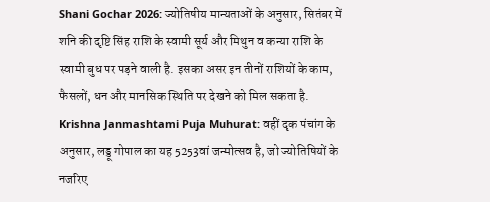Shani Gochar 2026: ज्योतिषीय मान्यताओं के अनुसार, सितंबर में शनि की दृष्टि सिंह राशि के स्वामी सूर्य और मिथुन व कन्या राशि के स्वामी बुध पर पड़ने वाली है. इसका असर इन तीनों राशियों के काम, फैसलों, धन और मानसिक स्थिति पर देखने को मिल सकता है.
Krishna Janmashtami Puja Muhurat: वहीं दृक पंचांग के अनुसार, लड्डू गोपाल का यह 5253वां जन्मोत्सव है, जो ज्योतिषियों के नजरिए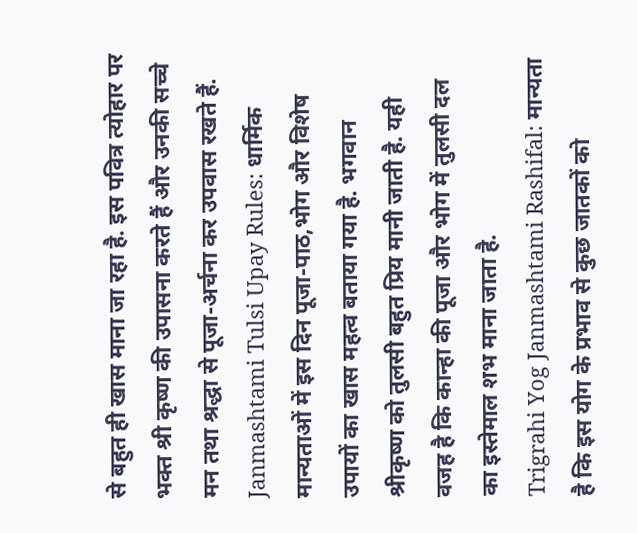से बहुत ही खास माना जा रहा है. इस पवित्र त्योहार पर भक्त श्री कृष्ण की उपासना करते हैं और उनकी सच्चे मन तथा श्रद्धा से पूजा-अर्चना कर उपवास रखते हैं.
Janmashtami Tulsi Upay Rules: धार्मिक मान्यताओं में इस दिन पूजा-पाठ,भोग और विशेष उपायों का खास महत्व बताया गया है. भगवान श्रीकृष्ण को तुलसी बहुत प्रिय मानी जाती है. यही वजह है कि कान्हा की पूजा और भोग में तुलसी दल का इस्तेमाल शभ माना जाता है.
Trigrahi Yog Janmashtami Rashifal: मान्यता है कि इस योग के प्रभाव से कुछ जातकों को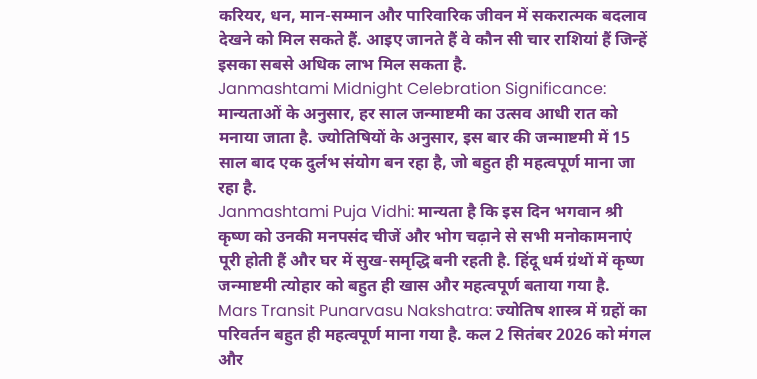करियर, धन, मान-सम्मान और पारिवारिक जीवन में सकरात्मक बदलाव देखने को मिल सकते हैं. आइए जानते हैं वे कौन सी चार राशियां हैं जिन्हें इसका सबसे अधिक लाभ मिल सकता है.
Janmashtami Midnight Celebration Significance: मान्यताओं के अनुसार, हर साल जन्माष्टमी का उत्सव आधी रात को मनाया जाता है. ज्योतिषियों के अनुसार, इस बार की जन्माष्टमी में 15 साल बाद एक दुर्लभ संयोग बन रहा है, जो बहुत ही महत्वपूर्ण माना जा रहा है.
Janmashtami Puja Vidhi: मान्यता है कि इस दिन भगवान श्री कृष्ण को उनकी मनपसंद चीजें और भोग चढ़ाने से सभी मनोकामनाएं पूरी होती हैं और घर में सुख-समृद्धि बनी रहती है. हिंदू धर्म ग्रंथों में कृष्ण जन्माष्टमी त्योहार को बहुत ही खास और महत्वपूर्ण बताया गया है.
Mars Transit Punarvasu Nakshatra: ज्योतिष शास्त्र में ग्रहों का परिवर्तन बहुत ही महत्वपूर्ण माना गया है. कल 2 सितंबर 2026 को मंगल और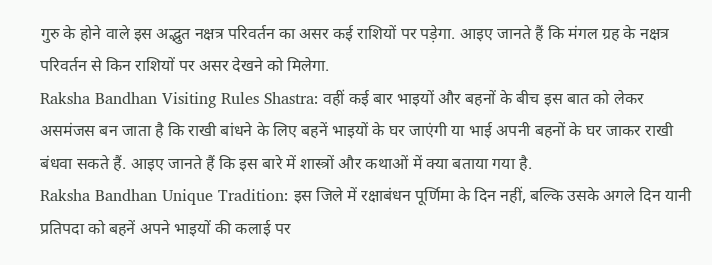गुरु के होने वाले इस अद्भुत नक्षत्र परिवर्तन का असर कई राशियों पर पड़ेगा. आइए जानते हैं कि मंगल ग्रह के नक्षत्र परिवर्तन से किन राशियों पर असर देखने को मिलेगा.
Raksha Bandhan Visiting Rules Shastra: वहीं कई बार भाइयों और बहनों के बीच इस बात को लेकर असमंजस बन जाता है कि राखी बांधने के लिए बहनें भाइयों के घर जाएंगी या भाई अपनी बहनों के घर जाकर राखी बंधवा सकते हैं. आइए जानते हैं कि इस बारे में शास्त्रों और कथाओं में क्या बताया गया है.
Raksha Bandhan Unique Tradition: इस जिले में रक्षाबंधन पूर्णिमा के दिन नहीं, बल्कि उसके अगले दिन यानी प्रतिपदा को बहनें अपने भाइयों की कलाई पर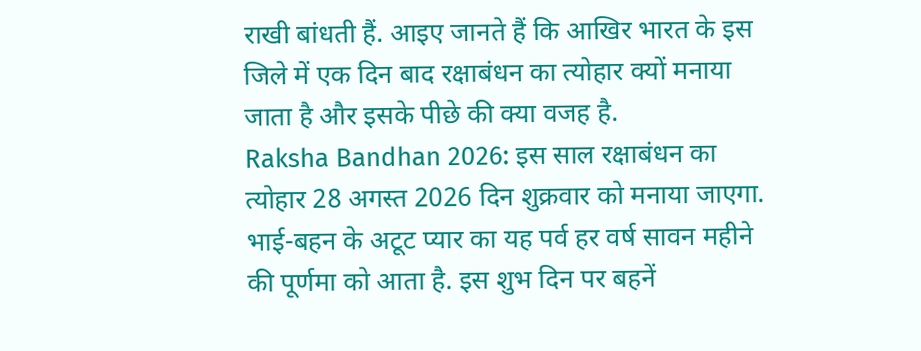राखी बांधती हैं. आइए जानते हैं कि आखिर भारत के इस जिले में एक दिन बाद रक्षाबंधन का त्योहार क्यों मनाया जाता है और इसके पीछे की क्या वजह है.
Raksha Bandhan 2026: इस साल रक्षाबंधन का त्योहार 28 अगस्त 2026 दिन शुक्रवार को मनाया जाएगा. भाई-बहन के अटूट प्यार का यह पर्व हर वर्ष सावन महीने की पूर्णमा को आता है. इस शुभ दिन पर बहनें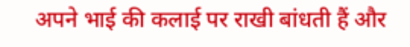अपने भाई की कलाई पर राखी बांधती हैं और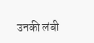उनकी लंबी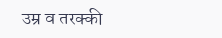उम्र व तरक्की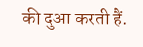की दुआ करती हैं.